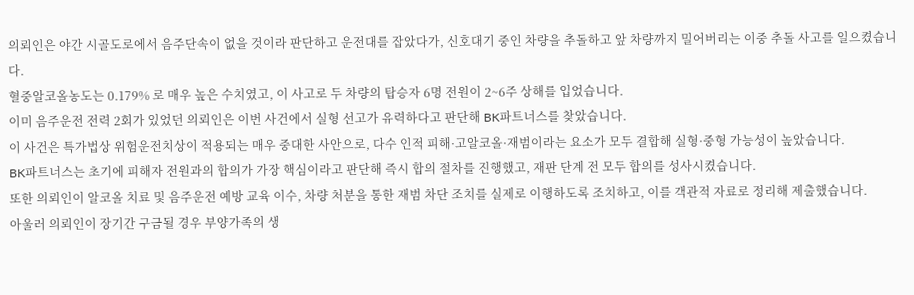의뢰인은 야간 시골도로에서 음주단속이 없을 것이라 판단하고 운전대를 잡았다가, 신호대기 중인 차량을 추돌하고 앞 차량까지 밀어버리는 이중 추돌 사고를 일으켰습니다.
혈중알코올농도는 0.179% 로 매우 높은 수치였고, 이 사고로 두 차량의 탑승자 6명 전원이 2~6주 상해를 입었습니다.
이미 음주운전 전력 2회가 있었던 의뢰인은 이번 사건에서 실형 선고가 유력하다고 판단해 BK파트너스를 찾았습니다.
이 사건은 특가법상 위험운전치상이 적용되는 매우 중대한 사안으로, 다수 인적 피해·고알코올·재범이라는 요소가 모두 결합해 실형·중형 가능성이 높았습니다.
BK파트너스는 초기에 피해자 전원과의 합의가 가장 핵심이라고 판단해 즉시 합의 절차를 진행했고, 재판 단계 전 모두 합의를 성사시켰습니다.
또한 의뢰인이 알코올 치료 및 음주운전 예방 교육 이수, 차량 처분을 통한 재범 차단 조치를 실제로 이행하도록 조치하고, 이를 객관적 자료로 정리해 제출했습니다.
아울러 의뢰인이 장기간 구금될 경우 부양가족의 생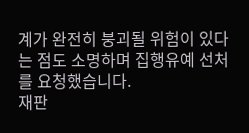계가 완전히 붕괴될 위험이 있다는 점도 소명하며 집행유예 선처를 요청했습니다.
재판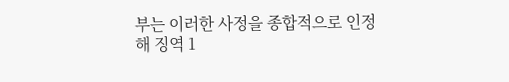부는 이러한 사정을 종합적으로 인정해 징역 1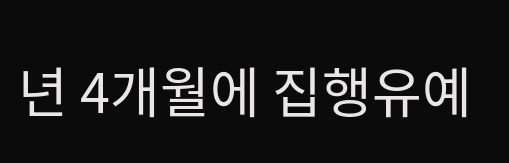년 4개월에 집행유예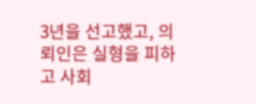3년을 선고했고, 의뢰인은 실형을 피하고 사회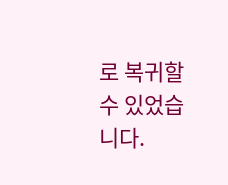로 복귀할 수 있었습니다.